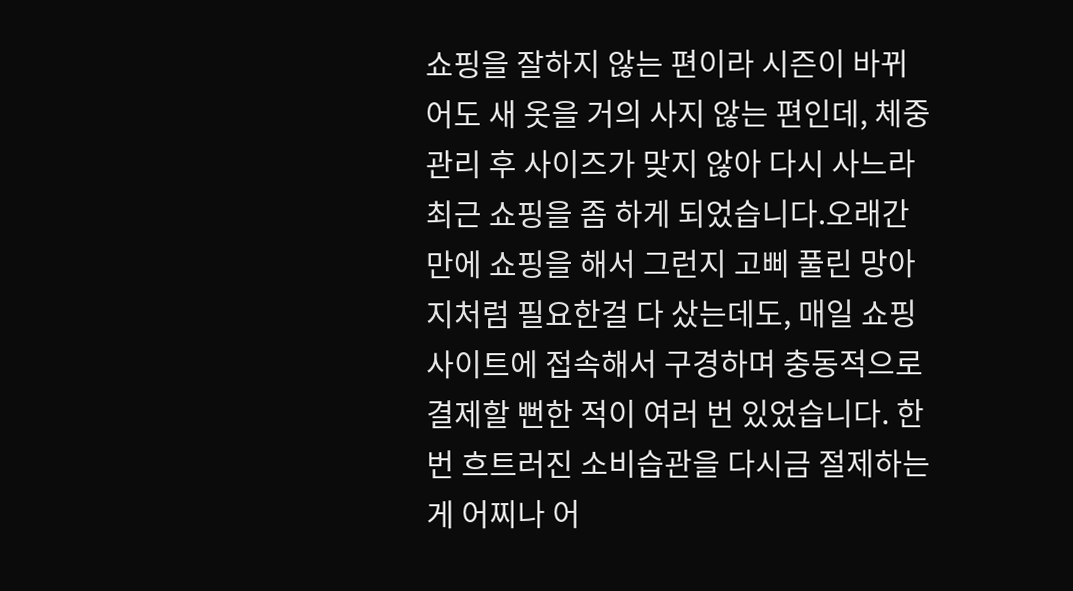쇼핑을 잘하지 않는 편이라 시즌이 바뀌어도 새 옷을 거의 사지 않는 편인데, 체중관리 후 사이즈가 맞지 않아 다시 사느라 최근 쇼핑을 좀 하게 되었습니다.오래간만에 쇼핑을 해서 그런지 고삐 풀린 망아지처럼 필요한걸 다 샀는데도, 매일 쇼핑 사이트에 접속해서 구경하며 충동적으로 결제할 뻔한 적이 여러 번 있었습니다. 한 번 흐트러진 소비습관을 다시금 절제하는 게 어찌나 어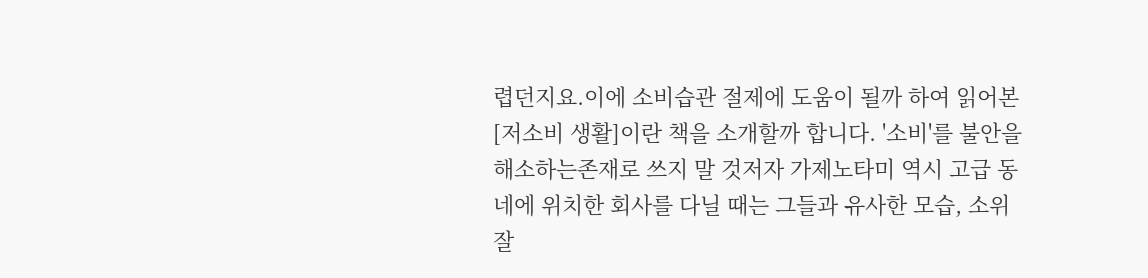렵던지요.이에 소비습관 절제에 도움이 될까 하여 읽어본 [저소비 생활]이란 책을 소개할까 합니다. '소비'를 불안을 해소하는존재로 쓰지 말 것저자 가제노타미 역시 고급 동네에 위치한 회사를 다닐 때는 그들과 유사한 모습, 소위 잘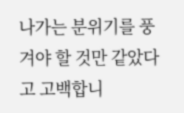나가는 분위기를 풍겨야 할 것만 같았다고 고백합니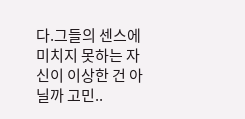다.그들의 센스에 미치지 못하는 자신이 이상한 건 아닐까 고민..